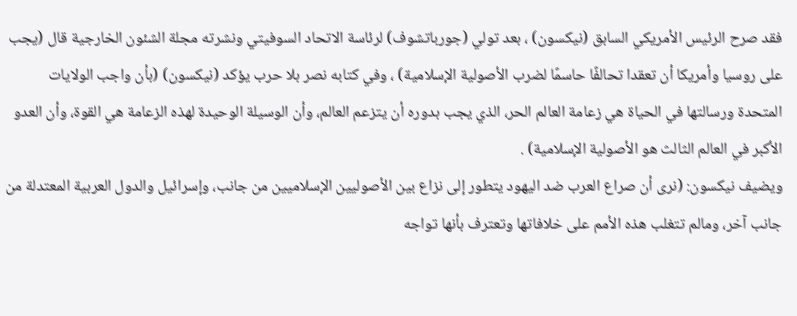فقد صرح الرئيس الأمريكي السابق (نيكسون) ، بعد تولي (جورباتشوف) لرئاسة الاتحاد السوفيتي ونشرته مجلة الشئون الخارجية قال (يجب على روسيا وأمريكا أن تعقدا تحالفًا حاسمًا لضرب الأصولية الإسلامية) ، وفي كتابه نصر بلا حرب يؤكد (نيكسون) (بأن واجب الولايات المتحدة ورسالتها في الحياة هي زعامة العالم الحر، الذي يجب بدوره أن يتزعم العالم، وأن الوسيلة الوحيدة لهذه الزعامة هي القوة، وأن العدو الأكبر في العالم الثالث هو الأصولية الإسلامية) .
ويضيف نيكسون: (نرى أن صراع العرب ضد اليهود يتطور إلى نزاع بين الأصوليين الإسلاميين من جانب، وإسرائيل والدول العربية المعتدلة من جانب آخر، ومالم تتغلب هذه الأمم على خلافاتها وتعترف بأنها تواجه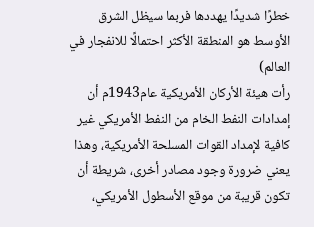خطرًا شديدًا يهددها فربما سيظل الشرق الأوسط هو المنطقة الأكثر احتمالًا للانفجار في العالم)
رأت هيئة الأركان الأمريكية عام1943م أن إمدادات النفط الخام من النفط الأمريكي غير كافية لإمداد القوات المسلحة الأمريكية، وهذا يعني ضرورة وجود مصادر أخرى، شريطة أن تكون قريبة من موقع الأسطول الأمريكي،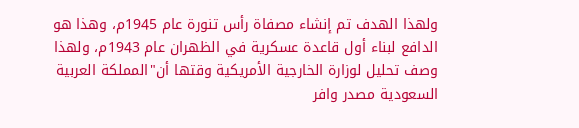ولهذا الهدف تم إنشاء مصفاة رأس تنورة عام 1945م، وهذا هو الدافع لبناء أول قاعدة عسكرية في الظهران عام 1943م، ولهذا وصف تحليل لوزارة الخارجية الأمريكية وقتها أن"المملكة العربية السعودية مصدر وافر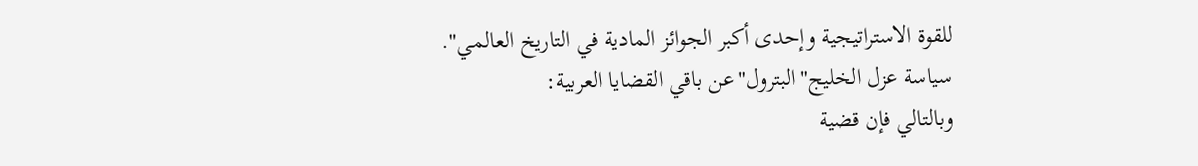للقوة الاستراتيجية وإحدى أكبر الجوائز المادية في التاريخ العالمي".
سياسة عزل الخليج"البترول"عن باقي القضايا العربية:
وبالتالي فإن قضية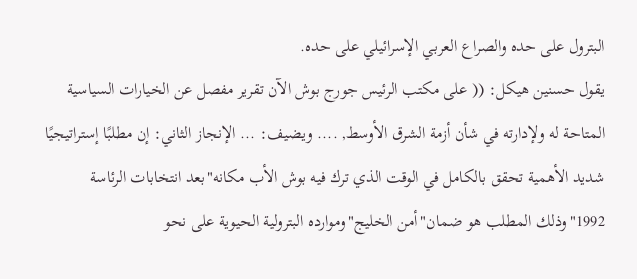البترول على حده والصراع العربي الإسرائيلي على حده.
يقول حسنين هيكل: (( على مكتب الرئيس جورج بوش الآن تقرير مفصل عن الخيارات السياسية المتاحة له ولإدارته في شأن أزمة الشرق الأوسط, .... ويضيف: ... الإنجاز الثاني: إن مطلبًا إستراتيجيًا شديد الأهمية تحقق بالكامل في الوقت الذي ترك فيه بوش الأب مكانه"بعد انتخابات الرئاسة 1992"وذلك المطلب هو ضمان"أمن الخليج"وموارده البترولية الحيوية على نحو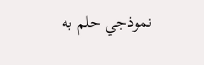نموذجي حلم به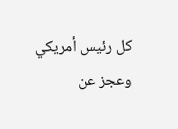كل رئيس أمريكي وعجز عن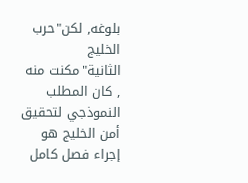بلوغه, لكن"حرب الخليج الثانية"مكنت منه , كان المطلب النموذجي لتحقيق أمن الخليج هو إجراء فصل كامل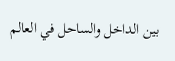بين الداخل والساحل في العالم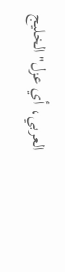العربي، أي عزل"الخليج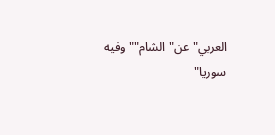العربي"عن"الشام""وفيه سوريا"